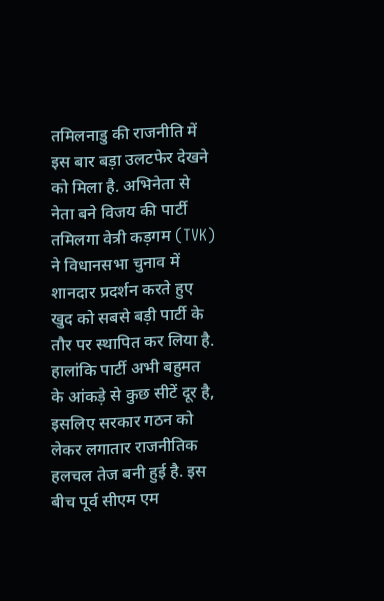तमिलनाडु की राजनीति में इस बार बड़ा उलटफेर देखने को मिला है. अभिनेता से नेता बने विजय की पार्टी तमिलगा वेत्री कड़गम (TVK) ने विधानसभा चुनाव में शानदार प्रदर्शन करते हुए खुद को सबसे बड़ी पार्टी के तौर पर स्थापित कर लिया है. हालांकि पार्टी अभी बहुमत के आंकड़े से कुछ सीटें दूर है, इसलिए सरकार गठन को लेकर लगातार राजनीतिक हलचल तेज बनी हुई है. इस बीच पूर्व सीएम एम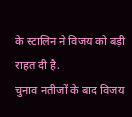के स्टालिन ने विजय को बड़ी राहत दी है.
चुनाव नतीजों के बाद विजय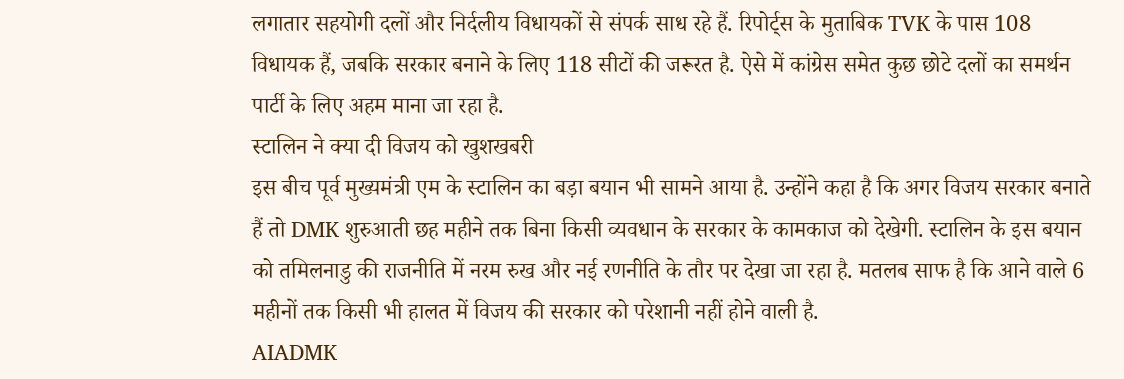लगातार सहयोगी दलों और निर्दलीय विधायकों से संपर्क साध रहे हैं. रिपोर्ट्स के मुताबिक TVK के पास 108 विधायक हैं, जबकि सरकार बनाने के लिए 118 सीटों की जरूरत है. ऐसे में कांग्रेस समेत कुछ छोटे दलों का समर्थन पार्टी के लिए अहम माना जा रहा है.
स्टालिन ने क्या दी विजय को खुशखबरी
इस बीच पूर्व मुख्यमंत्री एम के स्टालिन का बड़ा बयान भी सामने आया है. उन्होंने कहा है कि अगर विजय सरकार बनाते हैं तो DMK शुरुआती छह महीने तक बिना किसी व्यवधान के सरकार के कामकाज को देखेगी. स्टालिन के इस बयान को तमिलनाडु की राजनीति में नरम रुख और नई रणनीति के तौर पर देखा जा रहा है. मतलब साफ है कि आने वाले 6 महीनों तक किसी भी हालत में विजय की सरकार को परेशानी नहीं होने वाली है.
AIADMK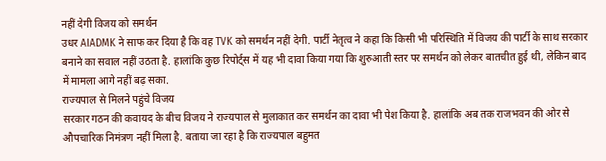नहीं देगी विजय को समर्थन
उधर AIADMK ने साफ कर दिया है कि वह TVK को समर्थन नहीं देगी. पार्टी नेतृत्व ने कहा कि किसी भी परिस्थिति में विजय की पार्टी के साथ सरकार बनाने का सवाल नहीं उठता है. हालांकि कुछ रिपोर्ट्स में यह भी दावा किया गया कि शुरुआती स्तर पर समर्थन को लेकर बातचीत हुई थी, लेकिन बाद में मामला आगे नहीं बढ़ सका.
राज्यपाल से मिलने पहुंचे विजय
सरकार गठन की कवायद के बीच विजय ने राज्यपाल से मुलाकात कर समर्थन का दावा भी पेश किया है. हालांकि अब तक राजभवन की ओर से औपचारिक निमंत्रण नहीं मिला है. बताया जा रहा है कि राज्यपाल बहुमत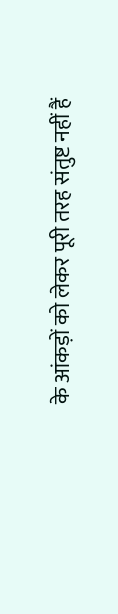के आंकड़ों को लेकर पूरी तरह संतुष्ट नहीं हैं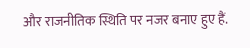और राजनीतिक स्थिति पर नजर बनाए हुए हैं.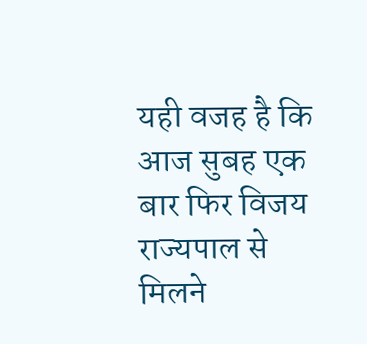यही वजह है कि आज सुबह एक बार फिर विजय राज्यपाल से मिलने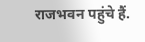राजभवन पहुंचे हैं.